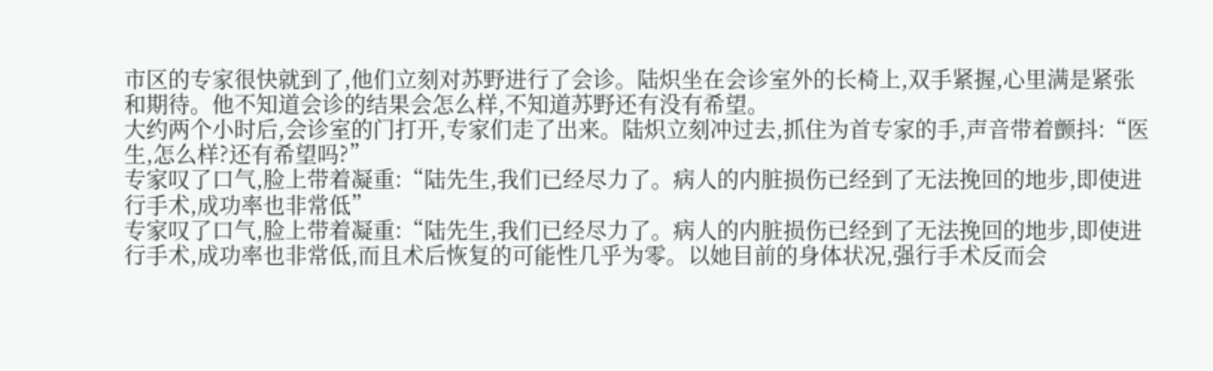市区的专家很快就到了,他们立刻对苏野进行了会诊。陆炽坐在会诊室外的长椅上,双手紧握,心里满是紧张和期待。他不知道会诊的结果会怎么样,不知道苏野还有没有希望。
大约两个小时后,会诊室的门打开,专家们走了出来。陆炽立刻冲过去,抓住为首专家的手,声音带着颤抖:“医生,怎么样?还有希望吗?”
专家叹了口气,脸上带着凝重:“陆先生,我们已经尽力了。病人的内脏损伤已经到了无法挽回的地步,即使进行手术,成功率也非常低”
专家叹了口气,脸上带着凝重:“陆先生,我们已经尽力了。病人的内脏损伤已经到了无法挽回的地步,即使进行手术,成功率也非常低,而且术后恢复的可能性几乎为零。以她目前的身体状况,强行手术反而会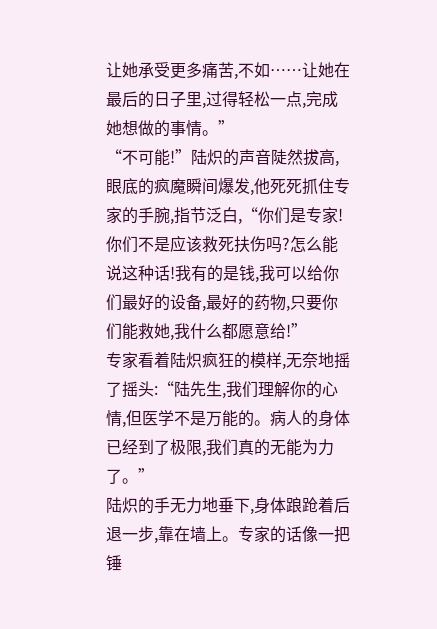让她承受更多痛苦,不如……让她在最后的日子里,过得轻松一点,完成她想做的事情。”
“不可能!”陆炽的声音陡然拔高,眼底的疯魔瞬间爆发,他死死抓住专家的手腕,指节泛白,“你们是专家!你们不是应该救死扶伤吗?怎么能说这种话!我有的是钱,我可以给你们最好的设备,最好的药物,只要你们能救她,我什么都愿意给!”
专家看着陆炽疯狂的模样,无奈地摇了摇头:“陆先生,我们理解你的心情,但医学不是万能的。病人的身体已经到了极限,我们真的无能为力了。”
陆炽的手无力地垂下,身体踉跄着后退一步,靠在墙上。专家的话像一把锤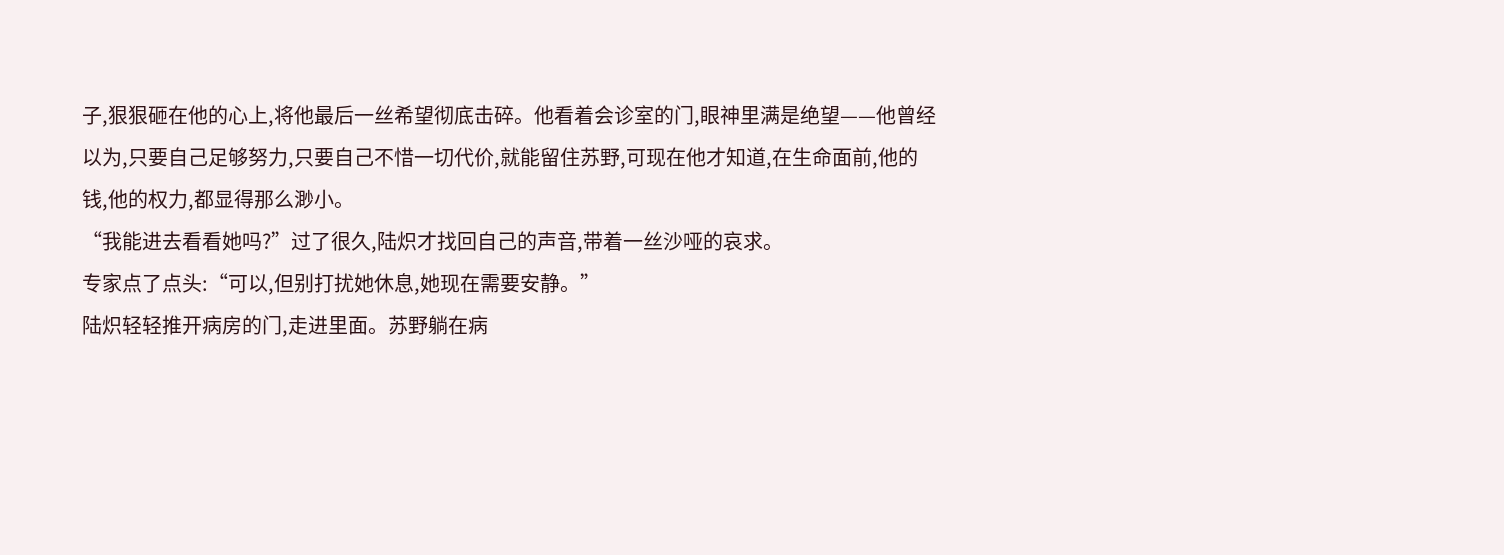子,狠狠砸在他的心上,将他最后一丝希望彻底击碎。他看着会诊室的门,眼神里满是绝望——他曾经以为,只要自己足够努力,只要自己不惜一切代价,就能留住苏野,可现在他才知道,在生命面前,他的钱,他的权力,都显得那么渺小。
“我能进去看看她吗?”过了很久,陆炽才找回自己的声音,带着一丝沙哑的哀求。
专家点了点头:“可以,但别打扰她休息,她现在需要安静。”
陆炽轻轻推开病房的门,走进里面。苏野躺在病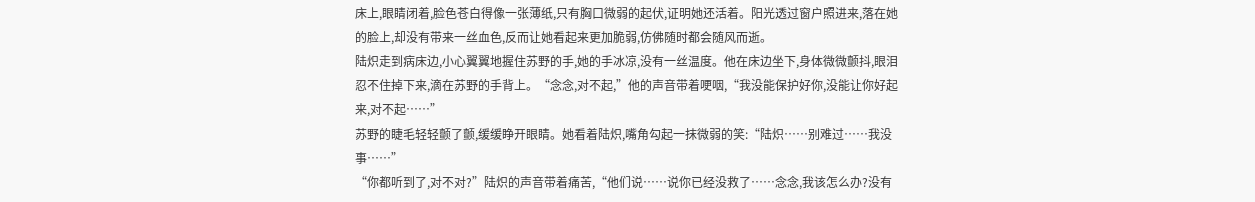床上,眼睛闭着,脸色苍白得像一张薄纸,只有胸口微弱的起伏,证明她还活着。阳光透过窗户照进来,落在她的脸上,却没有带来一丝血色,反而让她看起来更加脆弱,仿佛随时都会随风而逝。
陆炽走到病床边,小心翼翼地握住苏野的手,她的手冰凉,没有一丝温度。他在床边坐下,身体微微颤抖,眼泪忍不住掉下来,滴在苏野的手背上。“念念,对不起,”他的声音带着哽咽,“我没能保护好你,没能让你好起来,对不起……”
苏野的睫毛轻轻颤了颤,缓缓睁开眼睛。她看着陆炽,嘴角勾起一抹微弱的笑:“陆炽……别难过……我没事……”
“你都听到了,对不对?”陆炽的声音带着痛苦,“他们说……说你已经没救了……念念,我该怎么办?没有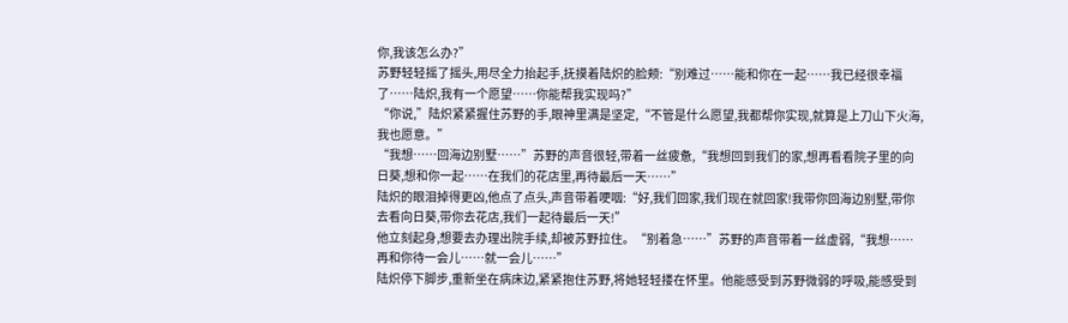你,我该怎么办?”
苏野轻轻摇了摇头,用尽全力抬起手,抚摸着陆炽的脸颊:“别难过……能和你在一起……我已经很幸福了……陆炽,我有一个愿望……你能帮我实现吗?”
“你说,”陆炽紧紧握住苏野的手,眼神里满是坚定,“不管是什么愿望,我都帮你实现,就算是上刀山下火海,我也愿意。”
“我想……回海边别墅……”苏野的声音很轻,带着一丝疲惫,“我想回到我们的家,想再看看院子里的向日葵,想和你一起……在我们的花店里,再待最后一天……”
陆炽的眼泪掉得更凶,他点了点头,声音带着哽咽:“好,我们回家,我们现在就回家!我带你回海边别墅,带你去看向日葵,带你去花店,我们一起待最后一天!”
他立刻起身,想要去办理出院手续,却被苏野拉住。“别着急……”苏野的声音带着一丝虚弱,“我想……再和你待一会儿……就一会儿……”
陆炽停下脚步,重新坐在病床边,紧紧抱住苏野,将她轻轻搂在怀里。他能感受到苏野微弱的呼吸,能感受到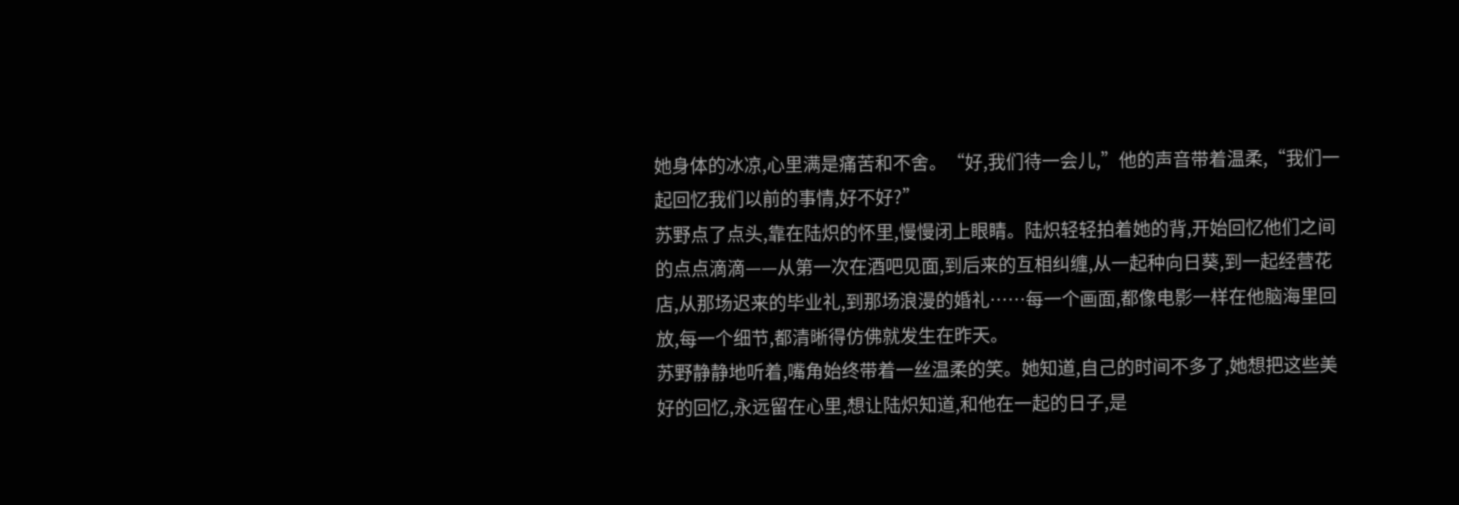她身体的冰凉,心里满是痛苦和不舍。“好,我们待一会儿,”他的声音带着温柔,“我们一起回忆我们以前的事情,好不好?”
苏野点了点头,靠在陆炽的怀里,慢慢闭上眼睛。陆炽轻轻拍着她的背,开始回忆他们之间的点点滴滴——从第一次在酒吧见面,到后来的互相纠缠,从一起种向日葵,到一起经营花店,从那场迟来的毕业礼,到那场浪漫的婚礼……每一个画面,都像电影一样在他脑海里回放,每一个细节,都清晰得仿佛就发生在昨天。
苏野静静地听着,嘴角始终带着一丝温柔的笑。她知道,自己的时间不多了,她想把这些美好的回忆,永远留在心里,想让陆炽知道,和他在一起的日子,是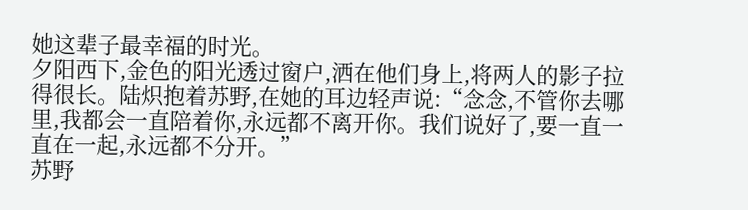她这辈子最幸福的时光。
夕阳西下,金色的阳光透过窗户,洒在他们身上,将两人的影子拉得很长。陆炽抱着苏野,在她的耳边轻声说:“念念,不管你去哪里,我都会一直陪着你,永远都不离开你。我们说好了,要一直一直在一起,永远都不分开。”
苏野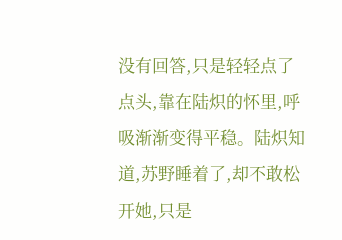没有回答,只是轻轻点了点头,靠在陆炽的怀里,呼吸渐渐变得平稳。陆炽知道,苏野睡着了,却不敢松开她,只是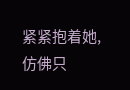紧紧抱着她,仿佛只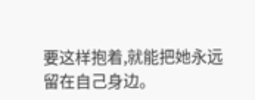要这样抱着,就能把她永远留在自己身边。